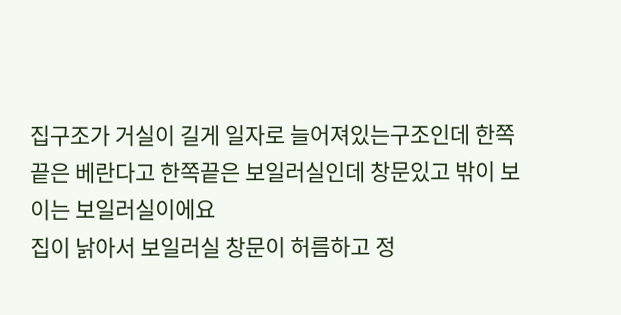집구조가 거실이 길게 일자로 늘어져있는구조인데 한쪽끝은 베란다고 한쪽끝은 보일러실인데 창문있고 밖이 보이는 보일러실이에요
집이 낡아서 보일러실 창문이 허름하고 정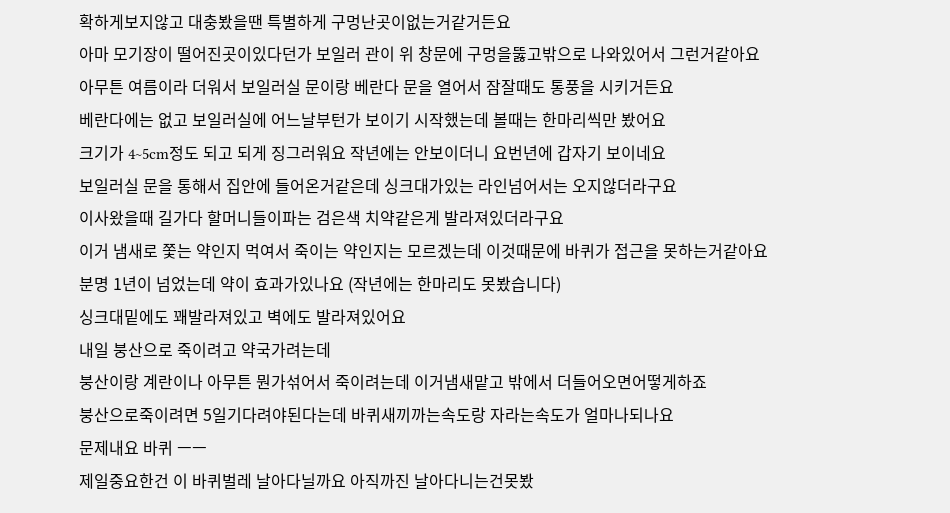확하게보지않고 대충봤을땐 특별하게 구멍난곳이없는거같거든요
아마 모기장이 떨어진곳이있다던가 보일러 관이 위 창문에 구멍을뚫고밖으로 나와있어서 그런거같아요
아무튼 여름이라 더워서 보일러실 문이랑 베란다 문을 열어서 잠잘때도 통풍을 시키거든요
베란다에는 없고 보일러실에 어느날부턴가 보이기 시작했는데 볼때는 한마리씩만 봤어요
크기가 4~5cm정도 되고 되게 징그러워요 작년에는 안보이더니 요번년에 갑자기 보이네요
보일러실 문을 통해서 집안에 들어온거같은데 싱크대가있는 라인넘어서는 오지않더라구요
이사왔을때 길가다 할머니들이파는 검은색 치약같은게 발라져있더라구요
이거 냄새로 쫓는 약인지 먹여서 죽이는 약인지는 모르겠는데 이것때문에 바퀴가 접근을 못하는거같아요
분명 1년이 넘었는데 약이 효과가있나요 (작년에는 한마리도 못봤습니다)
싱크대밑에도 꽤발라져있고 벽에도 발라져있어요
내일 붕산으로 죽이려고 약국가려는데
붕산이랑 계란이나 아무튼 뭔가섞어서 죽이려는데 이거냄새맡고 밖에서 더들어오면어떻게하죠
붕산으로죽이려면 5일기다려야된다는데 바퀴새끼까는속도랑 자라는속도가 얼마나되나요
문제내요 바퀴 ㅡㅡ
제일중요한건 이 바퀴벌레 날아다닐까요 아직까진 날아다니는건못봤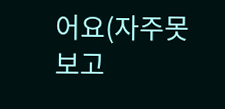어요(자주못보고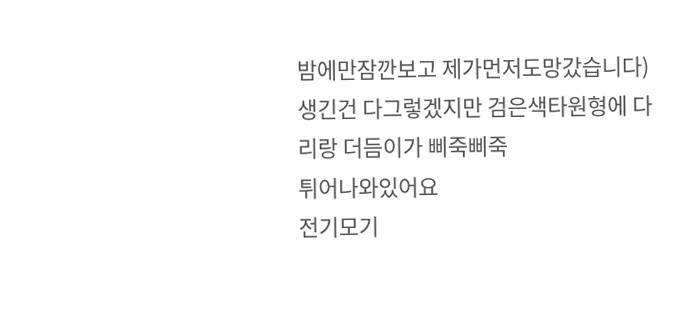밤에만잠깐보고 제가먼저도망갔습니다)
생긴건 다그렇겠지만 검은색타원형에 다리랑 더듬이가 삐죽삐죽
튀어나와있어요
전기모기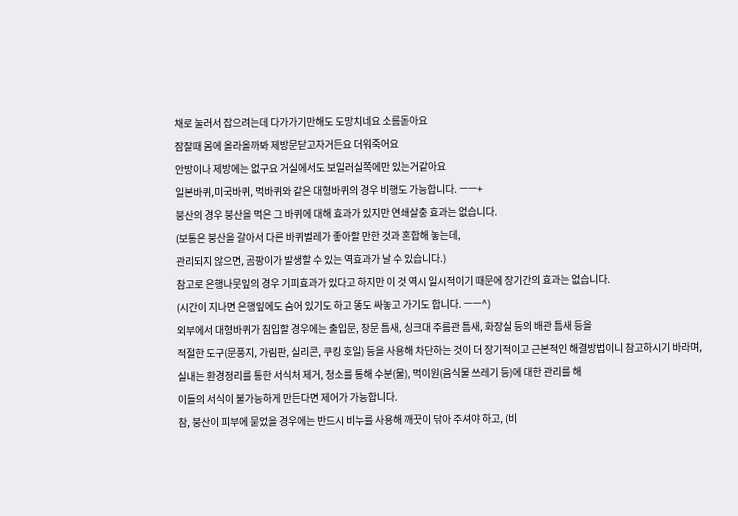채로 눌러서 잡으려는데 다가가기만해도 도망치네요 소름돋아요
잠잘때 몸에 올라올까봐 제방문닫고자거든요 더워죽어요
안방이나 제방에는 없구요 거실에서도 보일러실쪽에만 있는거같아요
일본바퀴,미국바퀴, 먹바퀴와 같은 대형바퀴의 경우 비행도 가능합니다. ㅡㅡ+
붕산의 경우 붕산을 먹은 그 바퀴에 대해 효과가 있지만 연쇄살충 효과는 없습니다.
(보통은 붕산을 갈아서 다른 바퀴벌레가 좋아할 만한 것과 혼합해 놓는데,
관리되지 않으면, 곰팡이가 발생할 수 있는 역효과가 날 수 있습니다.)
참고로 은행나뭇잎의 경우 기피효과가 있다고 하지만 이 것 역시 일시적이기 때문에 장기간의 효과는 없습니다.
(시간이 지나면 은행잎에도 숨어 있기도 하고 똥도 싸놓고 가기도 합니다. ㅡㅡ^)
외부에서 대형바퀴가 침입할 경우에는 출입문, 창문 틈새, 싱크대 주름관 틈새, 화장실 등의 배관 틈새 등을
적절한 도구(문풍지, 가림판, 실리콘, 쿠킹 호일) 등을 사용해 차단하는 것이 더 장기적이고 근본적인 해결방법이니 참고하시기 바라며,
실내는 환경정리를 통한 서식처 제거, 청소를 통해 수분(물), 먹이원(음식물 쓰레기 등)에 대한 관리를 해
이들의 서식이 불가능하게 만든다면 제어가 가능합니다.
참, 붕산이 피부에 묻었을 경우에는 반드시 비누를 사용해 깨끗이 닦아 주셔야 하고, (비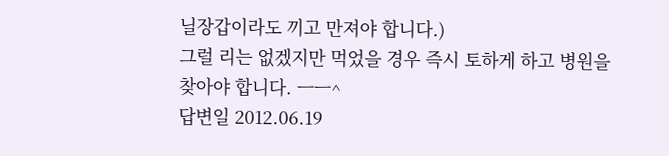닐장갑이라도 끼고 만져야 합니다.)
그럴 리는 없겠지만 먹었을 경우 즉시 토하게 하고 병원을 찾아야 합니다. ㅡㅡ^
답변일 2012.06.19